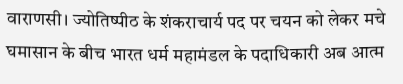वाराणसी। ज्योतिष्पीठ के शंकराचार्य पद पर चयन को लेकर मचे घमासान के बीच भारत धर्म महामंडल के पदाधिकारी अब आत्म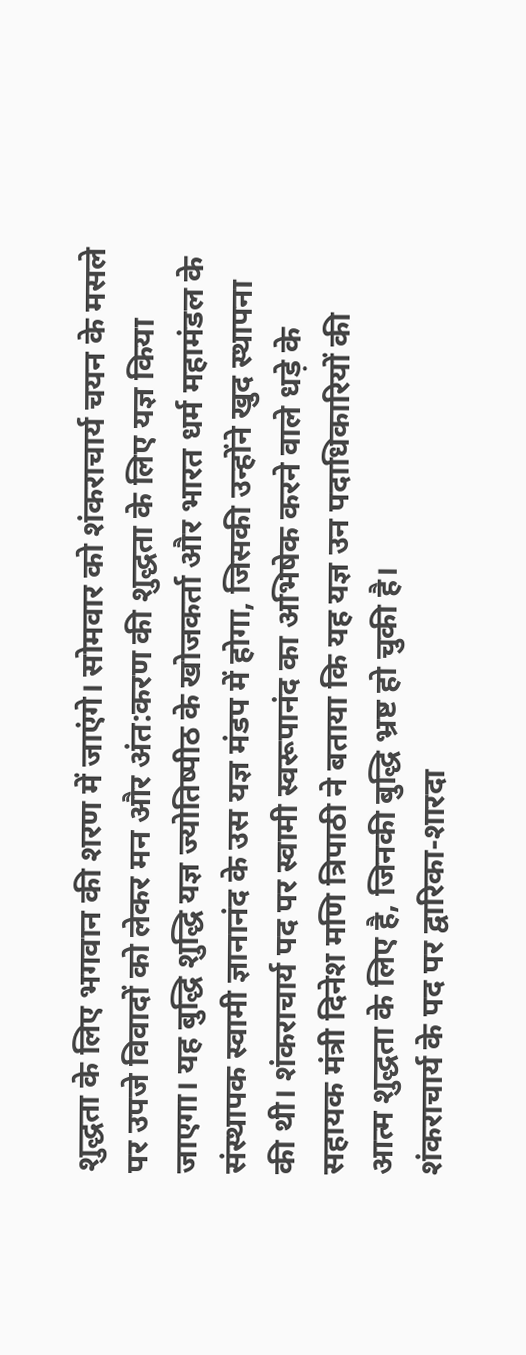शुद्धता के लिए भगवान की शरण में जाएंगे। सोमवार को शंकराचार्य चयन के मसले पर उपजे विवादों को लेकर मन और अंत:करण की शुद्धता के लिए यज्ञ किया जाएगा। यह बुद्धि शुद्धि यज्ञ ज्योतिष्पीठ के खोजकर्ता और भारत धर्म महामंडल के संस्थापक स्वामी ज्ञानानंद के उस यज्ञ मंडप में होगा, जिसकी उन्होंने खुद स्थापना की थी। शंकराचार्य पद पर स्वामी स्वरूपानंद का अभिषेक करने वाले धड़े के सहायक मंत्री दिनेश मणि त्रिपाठी ने बताया कि यह यज्ञ उन पदाधिकारियों की आत्म शुद्धता के लिए है, जिनकी बुद्धि भ्रष्ट हो चुकी है।
शंकराचार्य के पद पर द्वारिका-शारदा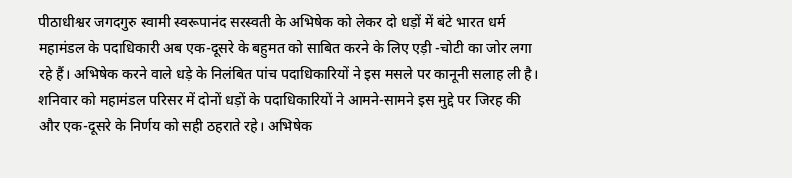पीठाधीश्वर जगदगुरु स्वामी स्वरूपानंद सरस्वती के अभिषेक को लेकर दो धड़ों में बंटे भारत धर्म महामंडल के पदाधिकारी अब एक-दूसरे के बहुमत को साबित करने के लिए एड़ी -चोटी का जोर लगा रहे हैं। अभिषेक करने वाले धड़े के निलंबित पांच पदाधिकारियों ने इस मसले पर कानूनी सलाह ली है। शनिवार को महामंडल परिसर में दोनों धड़ों के पदाधिकारियों ने आमने-सामने इस मुद्दे पर जिरह की और एक-दूसरे के निर्णय को सही ठहराते रहे। अभिषेक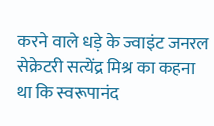करने वाले धड़े के ज्वाइंट जनरल सेक्रेटरी सत्येंद्र मिश्र का कहना था कि स्वरूपानंद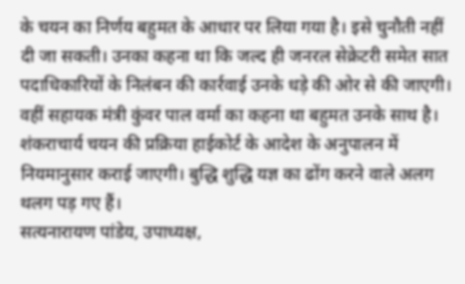के चयन का निर्णय बहुमत के आधार पर लिया गया है। इसे चुनौती नहीं दी जा सकती। उनका कहना था कि जल्द ही जनरल सेक्रेटरी समेत सात पदाधिकारियों के निलंबन की कार्रवाई उनके धड़े की ओर से की जाएगी। वहीं सहायक मंत्री कुंवर पाल वर्मा का कहना था बहुमत उनके साथ है। शंकराचार्य चयन की प्रक्रिया हाईकोर्ट के आदेश के अनुपालन में नियमानुसार कराई जाएगी। बुद्धि शुद्धि यज्ञ का ढोंग करने वाले अलग थलग पड़ गए हैं।
सत्यनारायण पांडेय, उपाध्यक्ष,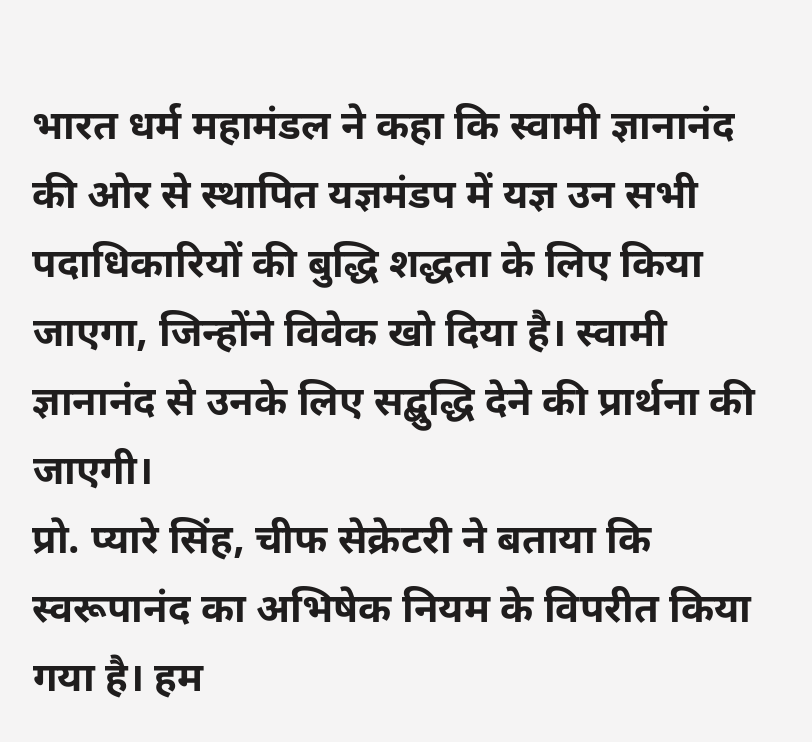भारत धर्म महामंडल ने कहा कि स्वामी ज्ञानानंद की ओर से स्थापित यज्ञमंडप में यज्ञ उन सभी पदाधिकारियों की बुद्धि शद्धता के लिए किया जाएगा, जिन्होंने विवेक खो दिया है। स्वामी ज्ञानानंद से उनके लिए सद्बुद्धि देने की प्रार्थना की जाएगी।
प्रो. प्यारे सिंह, चीफ सेक्रेटरी ने बताया कि स्वरूपानंद का अभिषेक नियम के विपरीत किया गया है। हम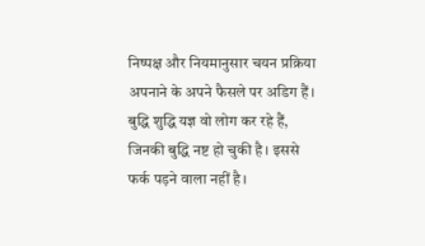निष्पक्ष और नियमानुसार चयन प्रक्रिया अपनाने के अपने फैसले पर अडिग हैं। बुद्धि शुद्धि यज्ञ वो लोग कर रहे हैं, जिनकी बुद्धि नष्ट हो चुकी है। इससे फर्क पड़ने वाला नहीं है।